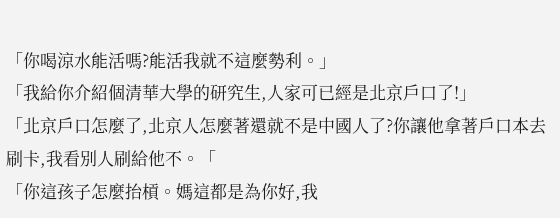「你喝涼水能活嗎?能活我就不這麼勢利。」
「我給你介紹個清華大學的研究生,人家可已經是北京戶口了!」
「北京戶口怎麼了,北京人怎麼著還就不是中國人了?你讓他拿著戶口本去刷卡,我看別人刷給他不。「
「你這孩子怎麼抬槓。媽這都是為你好,我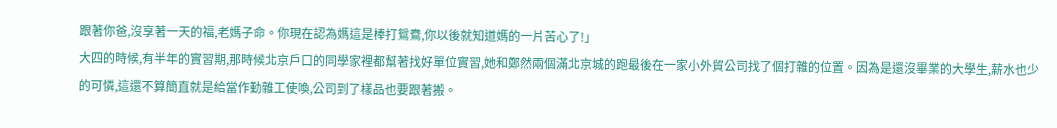跟著你爸,沒享著一天的福,老媽子命。你現在認為媽這是棒打鴛鴦,你以後就知道媽的一片苦心了!」
大四的時候,有半年的實習期,那時候北京戶口的同學家裡都幫著找好單位實習,她和鄭然兩個滿北京城的跑最後在一家小外貿公司找了個打雜的位置。因為是還沒畢業的大學生,薪水也少的可憐,這還不算簡直就是給當作勤雜工使喚,公司到了樣品也要跟著搬。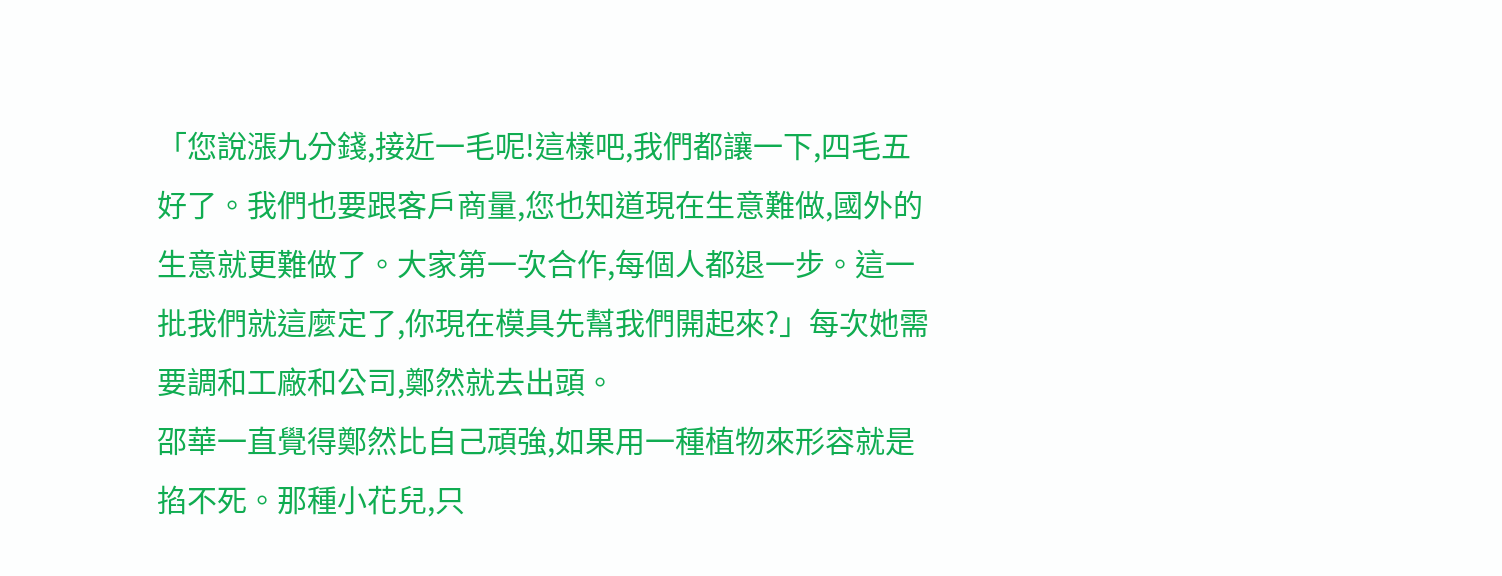「您說漲九分錢,接近一毛呢!這樣吧,我們都讓一下,四毛五好了。我們也要跟客戶商量,您也知道現在生意難做,國外的生意就更難做了。大家第一次合作,每個人都退一步。這一批我們就這麼定了,你現在模具先幫我們開起來?」每次她需要調和工廠和公司,鄭然就去出頭。
邵華一直覺得鄭然比自己頑強,如果用一種植物來形容就是掐不死。那種小花兒,只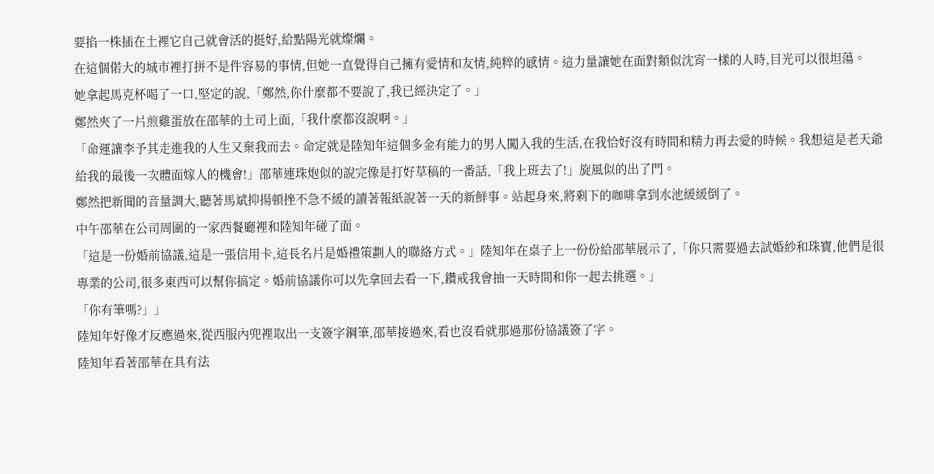要掐一株插在土裡它自己就會活的挺好,給點陽光就燦爛。
在這個偌大的城市裡打拼不是件容易的事情,但她一直覺得自己擁有愛情和友情,純粹的感情。這力量讓她在面對類似沈宵一樣的人時,目光可以很坦蕩。
她拿起馬克杯喝了一口,堅定的說,「鄭然,你什麼都不要說了,我已經決定了。」
鄭然夾了一片煎雞蛋放在邵華的土司上面,「我什麼都沒說啊。」
「命運讓李予其走進我的人生又棄我而去。命定就是陸知年這個多金有能力的男人闖入我的生活,在我恰好沒有時間和精力再去愛的時候。我想這是老天爺給我的最後一次體面嫁人的機會!」邵華連珠炮似的說完像是打好草稿的一番話,「我上班去了!」旋風似的出了門。
鄭然把新聞的音量調大,聽著馬斌抑揚頓挫不急不緩的讀著報紙說著一天的新鮮事。站起身來,將剩下的咖啡拿到水池緩緩倒了。
中午邵華在公司周圍的一家西餐廳裡和陸知年碰了面。
「這是一份婚前協議,這是一張信用卡,這長名片是婚禮策劃人的聯絡方式。」陸知年在桌子上一份份給邵華展示了,「你只需要過去試婚紗和珠寶,他們是很專業的公司,很多東西可以幫你搞定。婚前協議你可以先拿回去看一下,鑽戒我會抽一天時間和你一起去挑選。」
「你有筆嗎?」」
陸知年好像才反應過來,從西服內兜裡取出一支簽字鋼筆,邵華接過來,看也沒看就那過那份協議簽了字。
陸知年看著邵華在具有法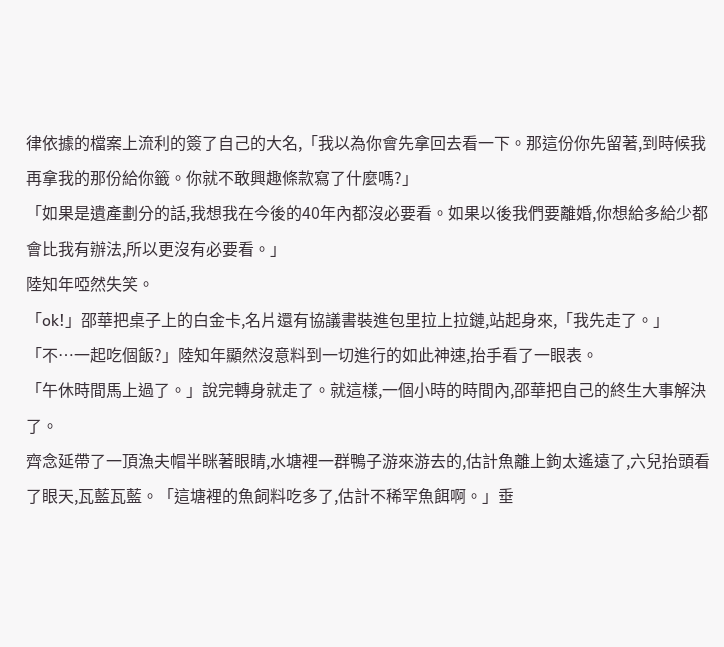律依據的檔案上流利的簽了自己的大名,「我以為你會先拿回去看一下。那這份你先留著,到時候我再拿我的那份給你籤。你就不敢興趣條款寫了什麼嗎?」
「如果是遺產劃分的話,我想我在今後的40年內都沒必要看。如果以後我們要離婚,你想給多給少都會比我有辦法,所以更沒有必要看。」
陸知年啞然失笑。
「ok!」邵華把桌子上的白金卡,名片還有協議書裝進包里拉上拉鏈,站起身來,「我先走了。」
「不…一起吃個飯?」陸知年顯然沒意料到一切進行的如此神速,抬手看了一眼表。
「午休時間馬上過了。」說完轉身就走了。就這樣,一個小時的時間內,邵華把自己的終生大事解決了。
齊念延帶了一頂漁夫帽半眯著眼睛,水塘裡一群鴨子游來游去的,估計魚離上鉤太遙遠了,六兒抬頭看了眼天,瓦藍瓦藍。「這塘裡的魚飼料吃多了,估計不稀罕魚餌啊。」垂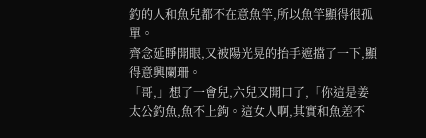釣的人和魚兒都不在意魚竿,所以魚竿顯得很孤單。
齊念延睜開眼,又被陽光晃的抬手遮擋了一下,顯得意興闌珊。
「哥,」想了一會兒,六兒又開口了,「你這是姜太公釣魚,魚不上鉤。這女人啊,其實和魚差不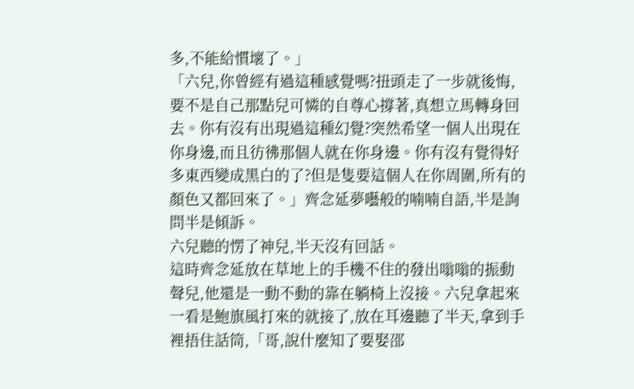多,不能給慣壞了。」
「六兒,你曾經有過這種感覺嗎?扭頭走了一步就後悔,要不是自己那點兒可憐的自尊心撐著,真想立馬轉身回去。你有沒有出現過這種幻覺?突然希望一個人出現在你身邊,而且彷彿那個人就在你身邊。你有沒有覺得好多東西變成黑白的了?但是隻要這個人在你周圍,所有的顏色又都回來了。」齊念延夢囈般的喃喃自語,半是詢問半是傾訴。
六兒聽的愣了神兒,半天沒有回話。
這時齊念延放在草地上的手機不住的發出嗡嗡的振動聲兒,他還是一動不動的靠在躺椅上沒接。六兒拿起來一看是鮑旗風打來的就接了,放在耳邊聽了半天,拿到手裡捂住話筒,「哥,說什麼知了要娶邵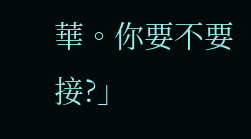華。你要不要接?」